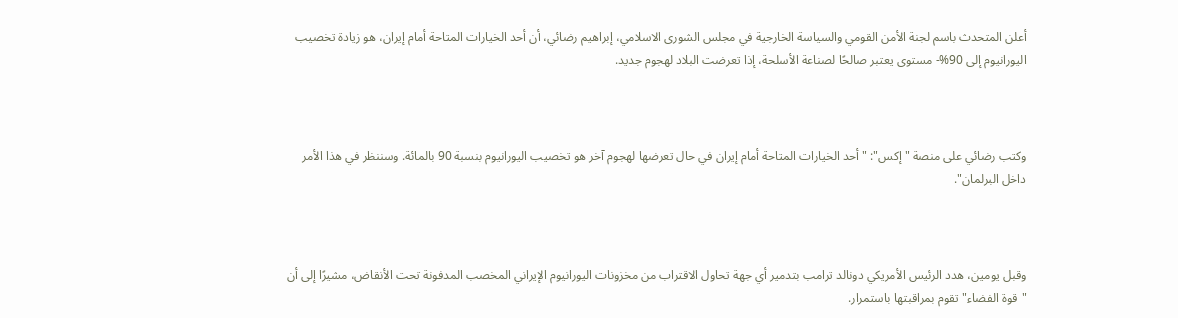أعلن المتحدث باسم لجنة الأمن القومي والسياسة الخارجية في مجلس الشورى الاسلامي، إبراهيم رضائي، أن أحد الخيارات المتاحة أمام إيران، هو زيادة تخصيب اليورانيوم إلى 90%- مستوى يعتبر صالحًا لصناعة الأسلحة، إذا تعرضت البلاد لهجوم جديد.



وكتب رضائي على منصة "إكس": "أحد الخيارات المتاحة أمام إيران في حال تعرضها لهجوم آخر هو تخصيب اليورانيوم بنسبة 90 بالمائة. وسننظر في هذا الأمر داخل البرلمان".



وقبل يومين، هدد الرئيس الأمريكي دونالد ترامب بتدمير أي جهة تحاول الاقتراب من مخزونات اليورانيوم الإيراني المخصب المدفونة تحت الأنقاض، مشيرًا إلى أن "قوة الفضاء" تقوم بمراقبتها باستمرار.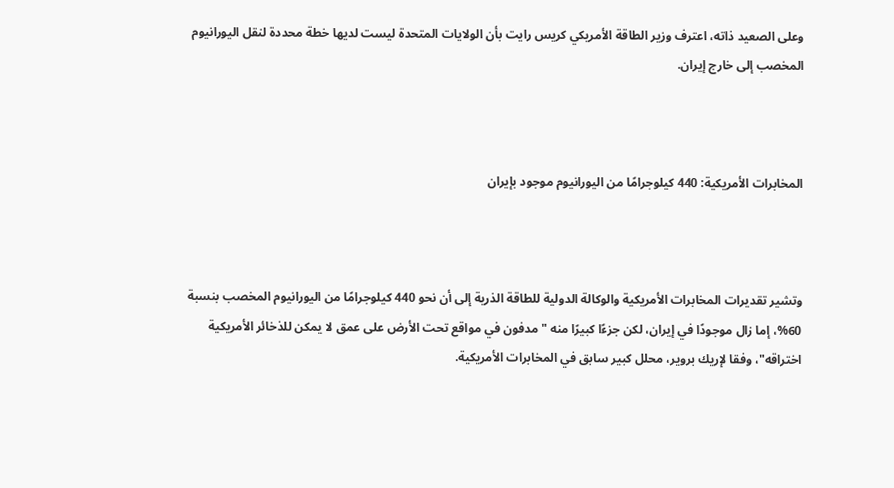وعلى الصعيد ذاته، اعترف وزير الطاقة الأمريكي كريس رايت بأن الولايات المتحدة ليست لديها خطة محددة لنقل اليورانيوم المخصب إلى خارج إيران.



المخابرات الأمريكية: 440 كيلوجرامًا من اليورانيوم موجود بإيران



وتشير تقديرات المخابرات الأمريكية والوكالة الدولية للطاقة الذرية إلى أن نحو 440 كيلوجرامًا من اليورانيوم المخصب بنسبة 60%، إما زال موجودًا في إيران، لكن جزءًا كبيرًا منه "مدفون في مواقع تحت الأرض على عمق لا يمكن للذخائر الأمريكية اختراقه"، وفقا لإريك بروير، محلل كبير سابق في المخابرات الأمريكية.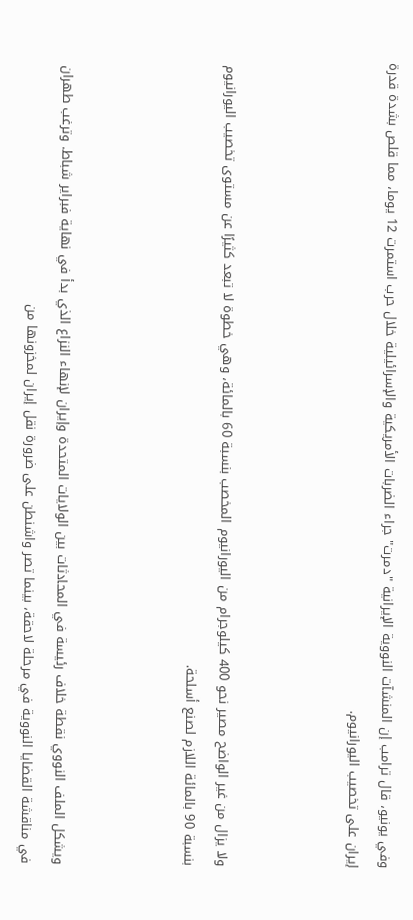وفي يونيو، قال ترامب إن المنشآت النووية الإيرانية "دمرت" جراء الضربات الأمريكية والإسرائيلية خلال حرب استمرت 12 يوما، مما قلص بشدة قدرة إيران على تخصيب اليورانيوم.



ولا يزال من غير الواضح مصير نحو 400 كيلوجرام من اليورانيوم المخصب بنسبة 60 بالمائة، وهي خطوة لا تبعد كثيرًا عن مستوى تخصيب اليورانيوم بنسبة 90 بالمائة اللازم لصنع أسلحة.



ويشكل الملف النووي نقطة خلاف رئيسة في المحادثات بين الولايات المتحدة وإيران لإنهاء النزاع الذي بدأ في نهاية فبراير شباط. وترغب طهران في مناقشة القضايا النووية في مرحلة لاحقة، بينما تصر واشنطن على ضرورة نقل إيران لمخزونها من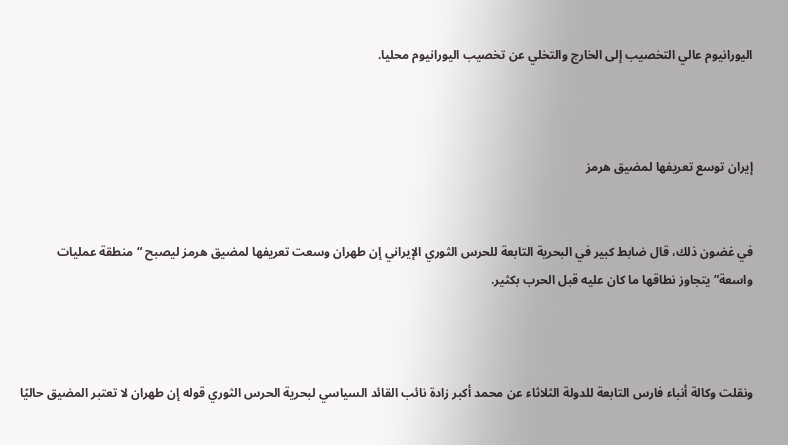اليورانيوم عالي التخصيب إلى الخارج والتخلي عن تخصيب اليورانيوم محليا.



إيران توسع تعريفها لمضيق هرمز


في غضون ذلك، قال ضابط كبير في البحرية التابعة للحرس الثوري الإيراني إن طهران وسعت تعريفها لمضيق هرمز ليصبح “منطقة عمليات واسعة” يتجاوز نطاقها ما كان عليه قبل الحرب بكثير.



ونقلت وكالة أنباء فارس التابعة للدولة الثلاثاء عن محمد أكبر زادة نائب القائد السياسي لبحرية الحرس الثوري قوله إن طهران لا تعتبر المضيق حاليًا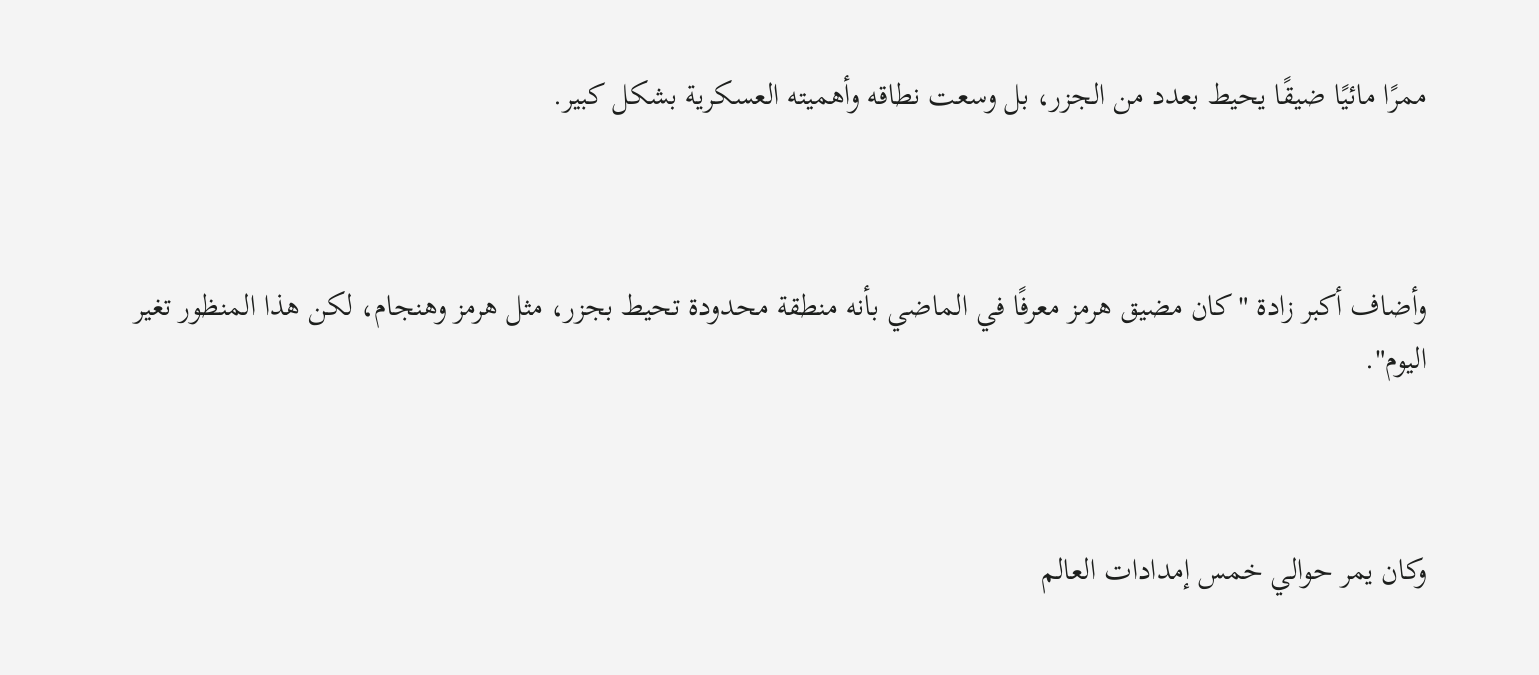ممرًا مائيًا ضيقًا يحيط بعدد من الجزر، بل وسعت نطاقه وأهميته العسكرية بشكل كبير.



وأضاف أكبر زادة "كان مضيق هرمز معرفًا في الماضي بأنه منطقة محدودة تحيط بجزر، مثل هرمز وهنجام، لكن هذا المنظور تغير اليوم".



وكان يمر حوالي خمس إمدادات العالم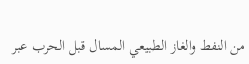من النفط والغاز الطبيعي المسال قبل الحرب عبر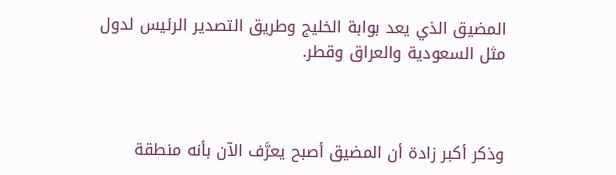المضيق الذي يعد بوابة الخليج وطريق التصدير الرئيس لدول مثل السعودية والعراق وقطر.



وذكر أكبر زادة أن المضيق أصبح يعرَّف الآن بأنه منطقة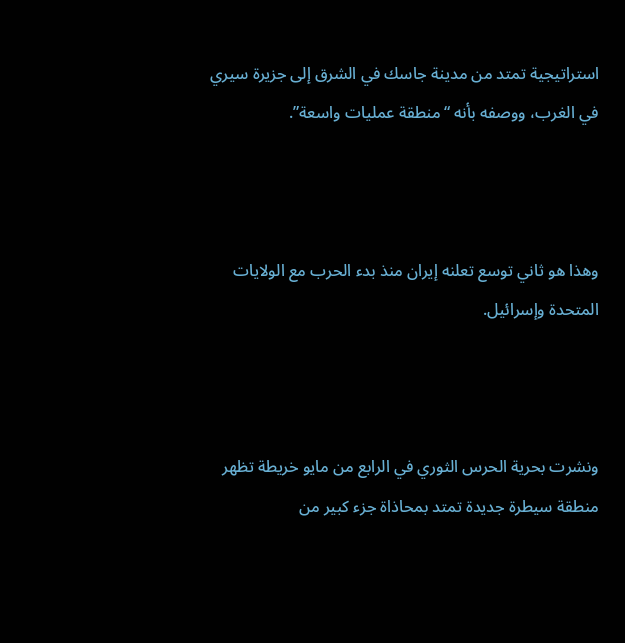استراتيجية تمتد من مدينة جاسك في الشرق إلى جزيرة سيري في الغرب، ووصفه بأنه “منطقة عمليات واسعة”.



وهذا هو ثاني توسع تعلنه إيران منذ بدء الحرب مع الولايات المتحدة وإسرائيل.



ونشرت بحرية الحرس الثوري في الرابع من مايو خريطة تظهر منطقة سيطرة جديدة تمتد بمحاذاة جزء كبير من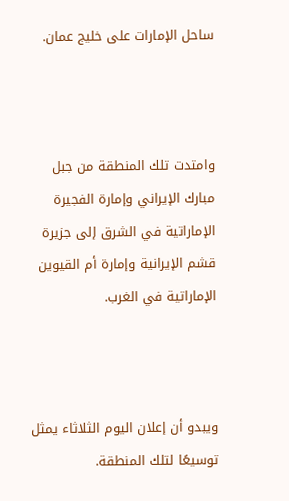ساحل الإمارات على خليج عمان.



وامتدت تلك المنطقة من جبل مبارك الإيراني وإمارة الفجيرة الإماراتية في الشرق إلى جزيرة قشم الإيرانية وإمارة أم القيوين الإماراتية في الغرب.



ويبدو أن إعلان اليوم الثلاثاء يمثل توسيعًا لتلك المنطقة.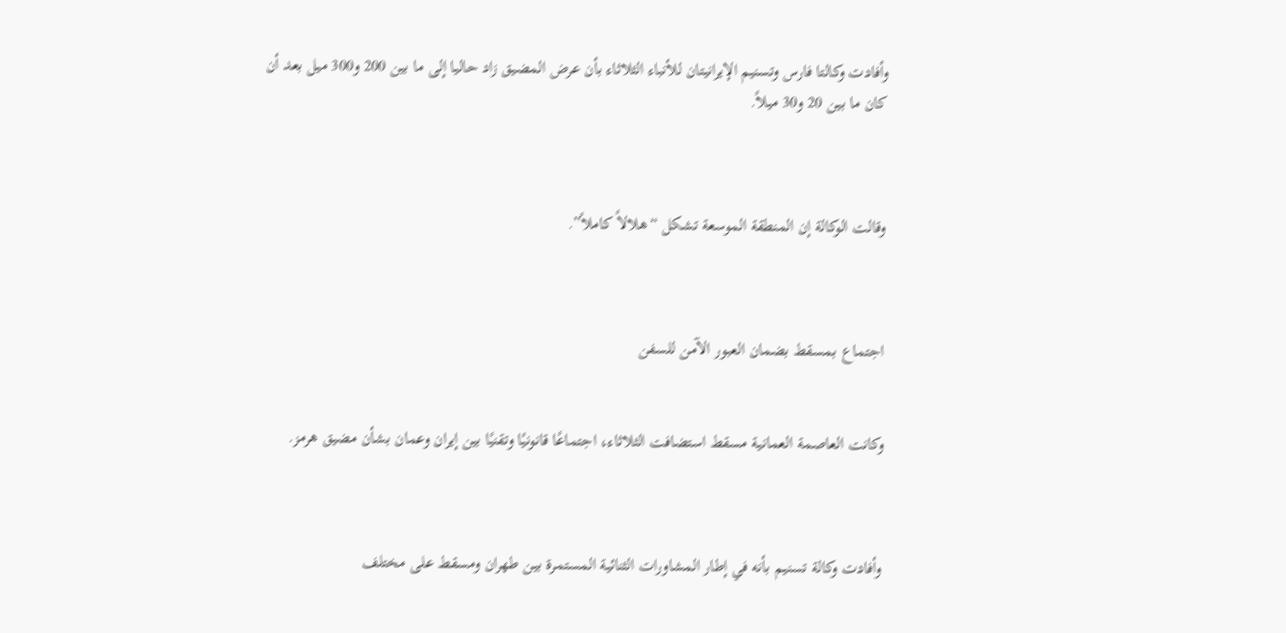وأفادت وكالتا فارس وتسنيم الإيرانيتان للأنباء الثلاثاء بأن عرض المضيق زاد حاليا إلى ما بين 200 و300 ميل بعد أن كان ما بين 20 و30 ميلاً.



وقالت الوكالة إن المنطقة الموسعة تشكل “هلالاً كاملاً”.



اجتماع بمسقط بضمان العبور الآمن للسفن


وكانت العاصمة العمانية مسقط استضافت الثلاثاء، اجتماعًا قانونيًا وتقنيًا بين إيران وعمان بشأن مضيق هرمز.



وأفادت وكالة تسنيم بأنه في إطار المشاورات الثنائية المستمرة بين طهران ومسقط على مختلف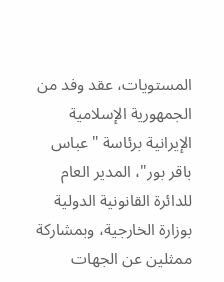المستويات، عقد وفد من الجمهورية الإسلامية الإيرانية برئاسة "عباس باقر بور"، المدير العام للدائرة القانونية الدولية بوزارة الخارجية، وبمشاركة ممثلين عن الجهات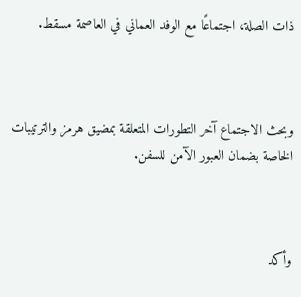ذات الصلة، اجتماعًا مع الوفد العماني في العاصمة مسقط.



وبحث الاجتماع آخر التطورات المتعلقة بمضيق هرمز والترتيبات الخاصة بضمان العبور الآمن للسفن.



وأكد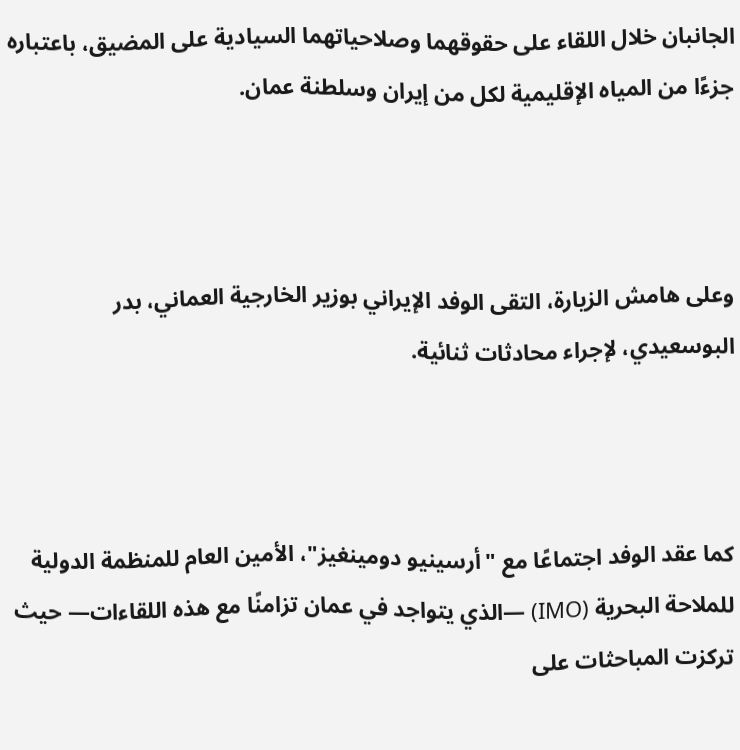الجانبان خلال اللقاء على حقوقهما وصلاحياتهما السيادية على المضيق، باعتباره جزءًا من المياه الإقليمية لكل من إيران وسلطنة عمان.



وعلى هامش الزيارة، التقى الوفد الإيراني بوزير الخارجية العماني، بدر البوسعيدي، لإجراء محادثات ثنائية.



كما عقد الوفد اجتماعًا مع "أرسينيو دومينغيز"، الأمين العام للمنظمة الدولية للملاحة البحرية (IMO) —الذي يتواجد في عمان تزامنًا مع هذه اللقاءات— حيث تركزت المباحثات على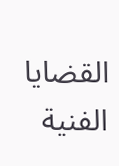القضايا الفنية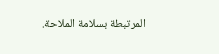المرتبطة بسلامة الملاحة.